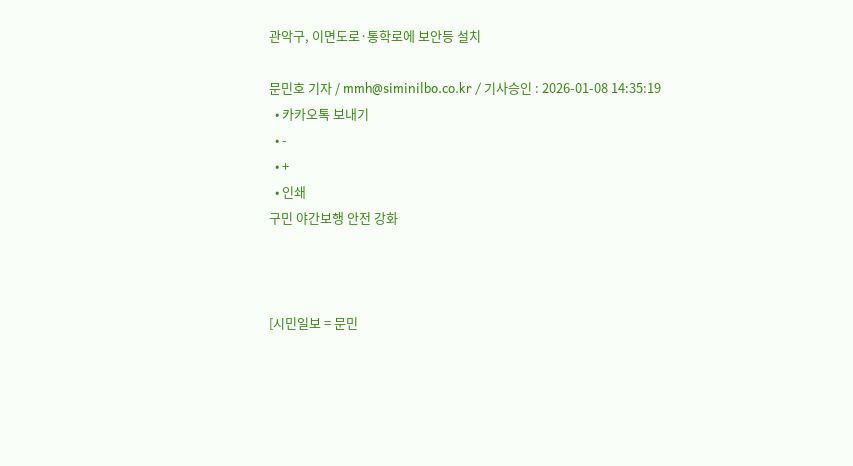관악구, 이면도로·통학로에 보안등 설치

문민호 기자 / mmh@siminilbo.co.kr / 기사승인 : 2026-01-08 14:35:19
  • 카카오톡 보내기
  • -
  • +
  • 인쇄
구민 야간보행 안전 강화



[시민일보 = 문민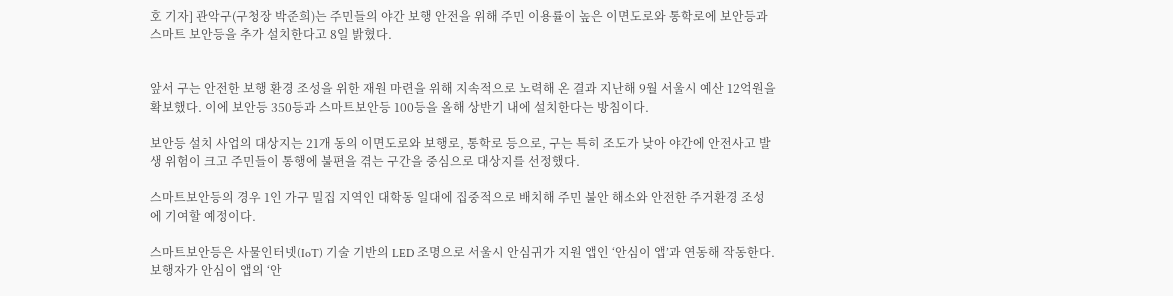호 기자] 관악구(구청장 박준희)는 주민들의 야간 보행 안전을 위해 주민 이용률이 높은 이면도로와 통학로에 보안등과 스마트 보안등을 추가 설치한다고 8일 밝혔다.


앞서 구는 안전한 보행 환경 조성을 위한 재원 마련을 위해 지속적으로 노력해 온 결과 지난해 9월 서울시 예산 12억원을 확보했다. 이에 보안등 350등과 스마트보안등 100등을 올해 상반기 내에 설치한다는 방침이다.

보안등 설치 사업의 대상지는 21개 동의 이면도로와 보행로, 통학로 등으로, 구는 특히 조도가 낮아 야간에 안전사고 발생 위험이 크고 주민들이 통행에 불편을 겪는 구간을 중심으로 대상지를 선정했다.

스마트보안등의 경우 1인 가구 밀집 지역인 대학동 일대에 집중적으로 배치해 주민 불안 해소와 안전한 주거환경 조성에 기여할 예정이다.

스마트보안등은 사물인터넷(IoT) 기술 기반의 LED 조명으로 서울시 안심귀가 지원 앱인 ‘안심이 앱’과 연동해 작동한다. 보행자가 안심이 앱의 ‘안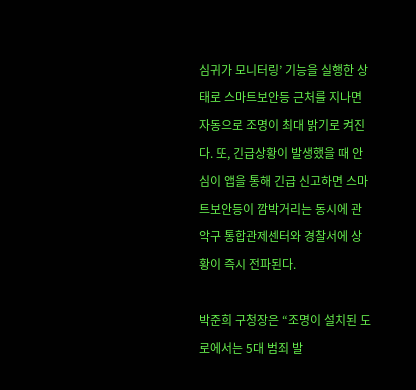심귀가 모니터링’ 기능을 실행한 상태로 스마트보안등 근처를 지나면 자동으로 조명이 최대 밝기로 켜진다. 또, 긴급상황이 발생했을 때 안심이 앱을 통해 긴급 신고하면 스마트보안등이 깜박거리는 동시에 관악구 통합관제센터와 경찰서에 상황이 즉시 전파된다.

박준희 구청장은 “조명이 설치된 도로에서는 5대 범죄 발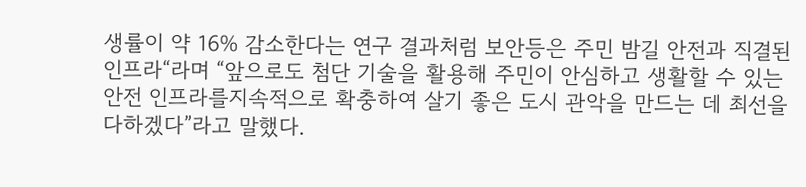생률이 약 16% 감소한다는 연구 결과처럼 보안등은 주민 밤길 안전과 직결된 인프라“라며 “앞으로도 첨단 기술을 활용해 주민이 안심하고 생활할 수 있는 안전 인프라를지속적으로 확충하여 살기 좋은 도시 관악을 만드는 데 최선을 다하겠다”라고 말했다.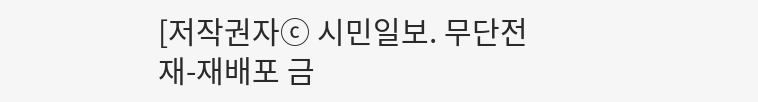[저작권자ⓒ 시민일보. 무단전재-재배포 금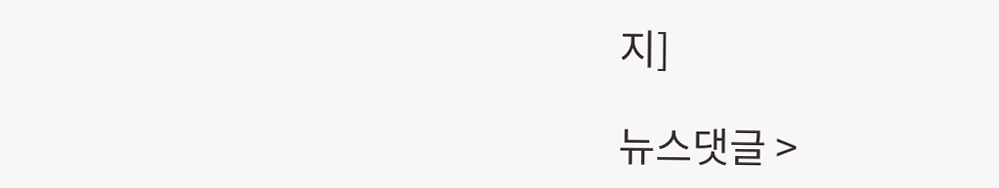지]

뉴스댓글 >